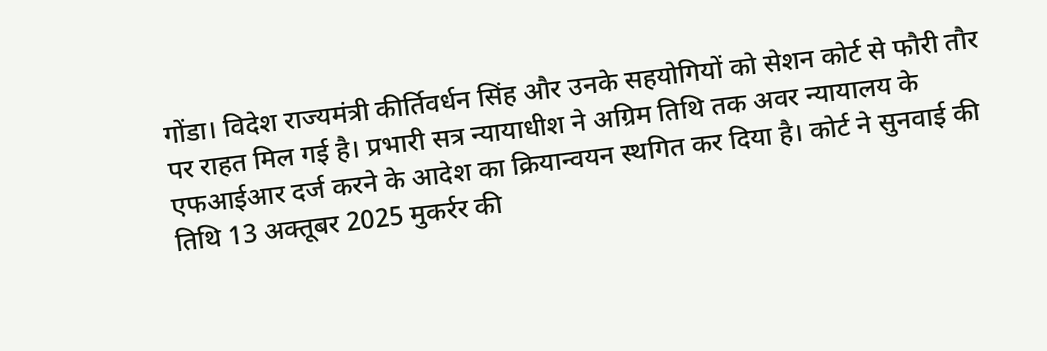गोंडा। विदेश राज्यमंत्री कीर्तिवर्धन सिंह और उनके सहयोगियों को सेशन कोर्ट से फौरी तौर पर राहत मिल गई है। प्रभारी सत्र न्यायाधीश ने अग्रिम तिथि तक अवर न्यायालय के एफआईआर दर्ज करने के आदेश का क्रियान्वयन स्थगित कर दिया है। कोर्ट ने सुनवाई की तिथि 13 अक्तूबर 2025 मुकर्रर की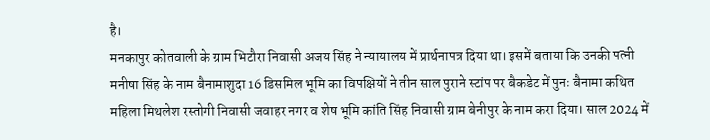है।
मनकापुर कोतवाली के ग्राम भिटौरा निवासी अजय सिंह ने न्यायालय में प्रार्थनापत्र दिया था। इसमें बताया कि उनकी पत्नी मनीषा सिंह के नाम बैनामाशुदा 16 डिसमिल भूमि का विपक्षियों ने तीन साल पुराने स्टांप पर बैकडेट में पुनः बैनामा कथित महिला मिथलेश रस्तोगी निवासी जवाहर नगर व शेष भूमि कांति सिंह निवासी ग्राम बेनीपुर के नाम करा दिया। साल 2024 में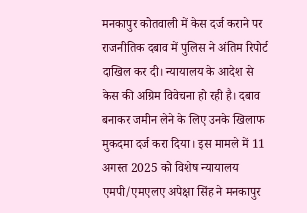मनकापुर कोतवाली में केस दर्ज कराने पर राजनीतिक दबाव में पुलिस ने अंतिम रिपोर्ट दाखिल कर दी। न्यायालय के आदेश से केस की अग्रिम विवेचना हो रही है। दबाव बनाकर जमीन लेने के लिए उनके खिलाफ मुकदमा दर्ज करा दिया। इस मामले में 11 अगस्त 2025 को विशेष न्यायालय एमपी/एमएलए अपेक्षा सिंह ने मनकापुर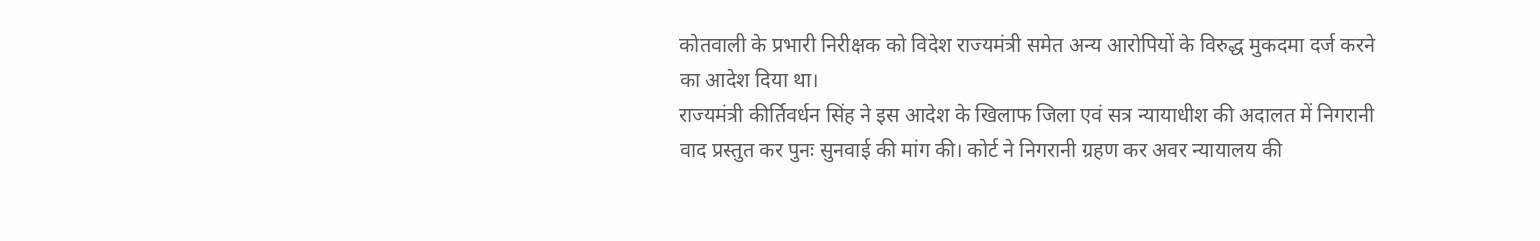कोतवाली के प्रभारी निरीक्षक को विदेश राज्यमंत्री समेत अन्य आरोपियों के विरुद्ध मुकदमा दर्ज करने का आदेश दिया था।
राज्यमंत्री कीर्तिवर्धन सिंह ने इस आदेश के खिलाफ जिला एवं सत्र न्यायाधीश की अदालत में निगरानी वाद प्रस्तुत कर पुनः सुनवाई की मांग की। कोर्ट ने निगरानी ग्रहण कर अवर न्यायालय की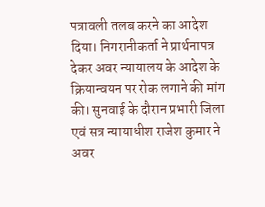पत्रावली तलब करने का आदेश दिया। निगरानीकर्ता ने प्रार्थनापत्र देकर अवर न्यायालय के आदेश के क्रियान्वयन पर रोक लगाने की मांग की। सुनवाई के दौरान प्रभारी जिला एवं सत्र न्यायाधीश राजेश कुमार ने अवर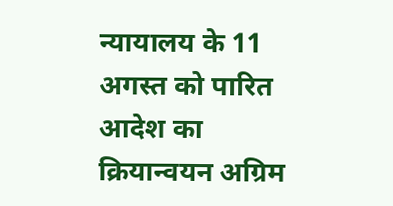न्यायालय के 11 अगस्त को पारित आदेश का क्रियान्वयन अग्रिम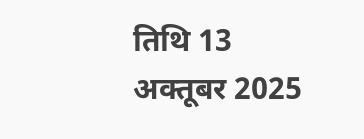तिथि 13 अक्तूबर 2025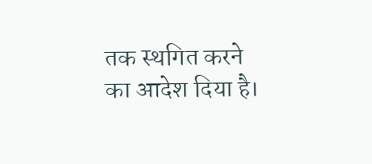तक स्थगित करने का आदेश दिया है।